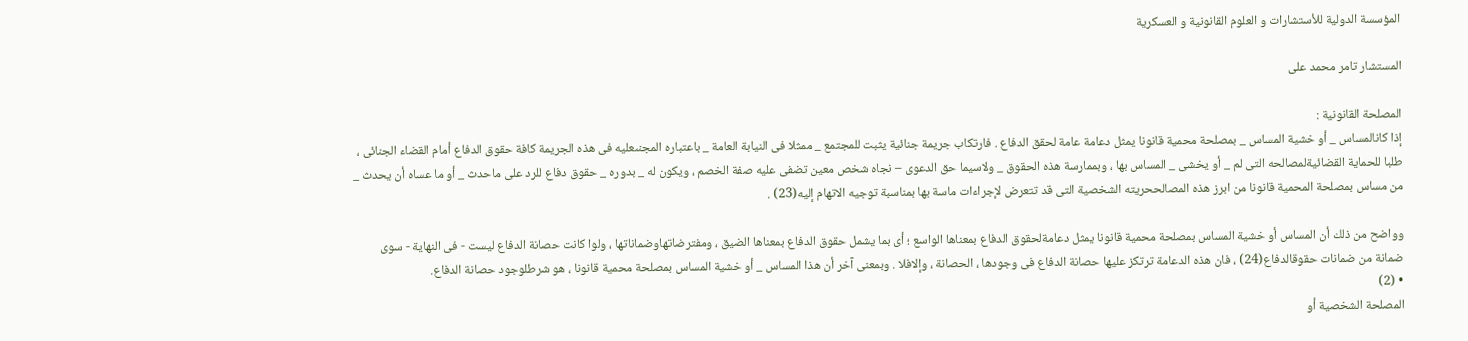المؤسسة الدولية للأستشارات و العلوم القانونية و العسكرية

المستشار تامر محمد على

المصلحة القانونية :
إذا كانالمساس _ أو خشية المساس _ بمصلحة محمية قانونا يمثل دعامة عامة لحقق الدفاع . فارتكاب جريمة جنائية يثبت للمجتمع _ ممثلا فى النيابة العامة _ باعتباره المجنىعليه فى هذه الجريمة كافة حقوق الدفاع أمام القضاء الجنائى ، طلبا للحماية القضائيةلمصالحه التى لم _ أو يخشى _ المساس بها ، وبممارسة هذه الحقوق _ ولاسيما حق الدعوى – نجاه شخص معين تضفى عليه صفة الخصم ، ويكون له _ بدوره _ حقوق دفاع للرد على ماحدث _ أو ما عساه أن يحدث _ من مساس بمصلحة المحمية قانونا من ابرز هذه المصالححريته الشخصية التى قد تتعرض لإجراءات ماسة بها بمناسبة توجيه الاتهام إليه(23) .

وواضح من ذلك أن المساس أو خشية المساس بمصلحة محمية قانونا يمثل دعامةلحقوق الدفاع بمعناها الواسع ؛ أى بما يشمل حقوق الدفاع بمعناها الضيق ، ومفترضاتهاوضماناتها ، ولوا كانت حصانة الدفاع ليست - فى النهاية - سوى ضمانة من ضمانات حقوقالدفاع(24) ، فان هذه الدعامة ترتكز عليها حصانة الدفاع فى وجودها ، الحصانة ، وإلافلا . وبمعنى آخر أن هذا المساس _ أو خشية المساس بمصلحة محمية قانونا ، هو شرطلوجود حصانة الدفاع.
• (2)
المصلحة الشخصية أو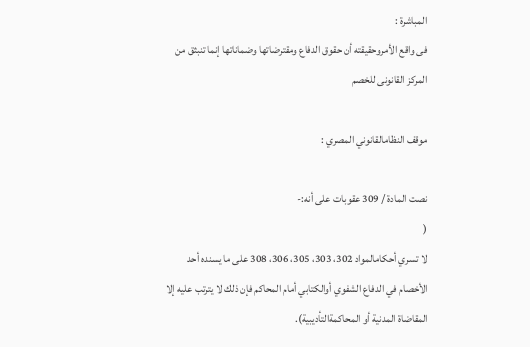المباشرة :
فى واقع الأمروحقيقته أن حقوق الدفاع ومقترضاتها وضماناتها إنما تنبثق من المركز القانونى للخصم

موقف النظامالقانوني المصري :

نصت المادة / 309 عقوبات على أنه:-
(
لا تسري أحكامالمواد 302، 303، 305، 306، 308 على ما يسنده أحد الأخصام في الدفاع الشفوي أوالكتابي أمام المحاكم فإن ذلك لا يترتب عليه إلا المقاضاة المدنية أو المحاكمةالتأديبية).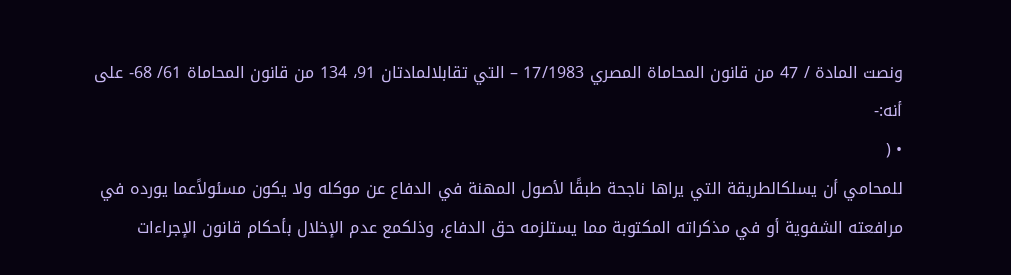ونصت المادة / 47 من قانون المحاماة المصري 17/1983 – التي تقابلالمادتان 91، 134 من قانون المحاماة 61/ 68- على أنه:-
• (
للمحامي أن يسلكالطريقة التي يراها ناجحة طبقًا لأصول المهنة في الدفاع عن موكله ولا يكون مسئولاًعما يورده في مرافعته الشفوية أو في مذكراته المكتوبة مما يستلزمه حق الدفاع، وذلكمع عدم الإخلال بأحكام قانون الإجراءات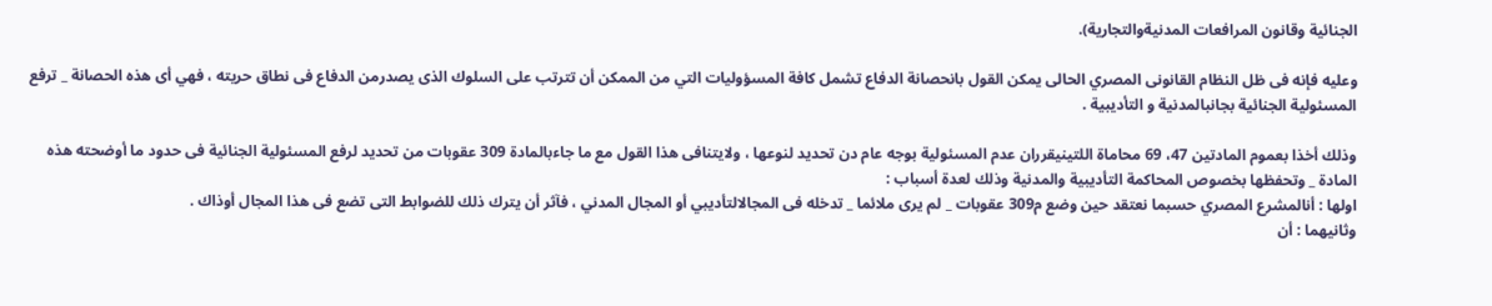الجنائية وقانون المرافعات المدنيةوالتجارية).

وعليه فإنه فى ظل النظام القانونى المصري الحالى يمكن القول بانحصانة الدفاع تشمل كافة المسؤوليات التي من الممكن أن تترتب على السلوك الذى يصدرمن الدفاع فى نطاق حريته ، فهي أى هذه الحصانة _ ترفع المسئولية الجنائية بجانبالمدنية و التأديبية .

وذلك أخذا بعموم المادتين 47، 69 محاماة اللتينيقرران عدم المسئولية بوجه عام دن تحديد لنوعها ، ولايتنافى هذا القول مع ما جاءبالمادة 309 عقوبات من تحديد لرفع المسئولية الجنائية فى حدود ما أوضحته هذه المادة _ وتحفظها بخصوص المحاكمة التأديبية والمدنية وذلك لعدة أسباب :
اولها : أنالمشرع المصري حسبما نعتقد حين وضع م309 عقوبات _ لم يرى ملائما _ تدخله فى المجالالتأديبي أو المجال المدني ، فآثر أن يترك ذلك للضوابط التى تضع فى هذا المجال أوذاك .
وثانيهما : أن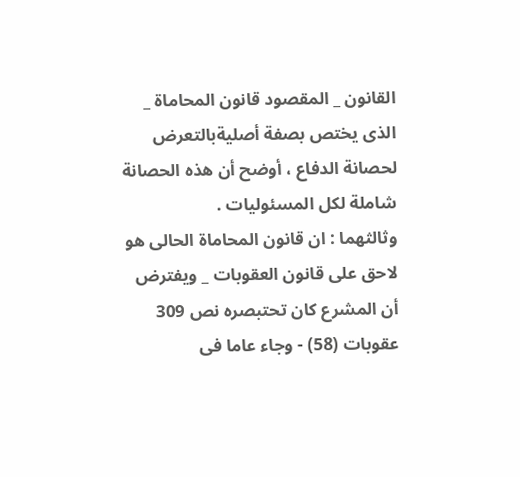القانون _ المقصود قانون المحاماة _ الذى يختص بصفة أصليةبالتعرض لحصانة الدفاع ، أوضح أن هذه الحصانة شاملة لكل المسئوليات .
وثالثهما : ان قانون المحاماة الحالى هو لاحق على قانون العقوبات _ ويفترض أن المشرع كان تحتبصره نص 309 عقوبات (58) - وجاء عاما فى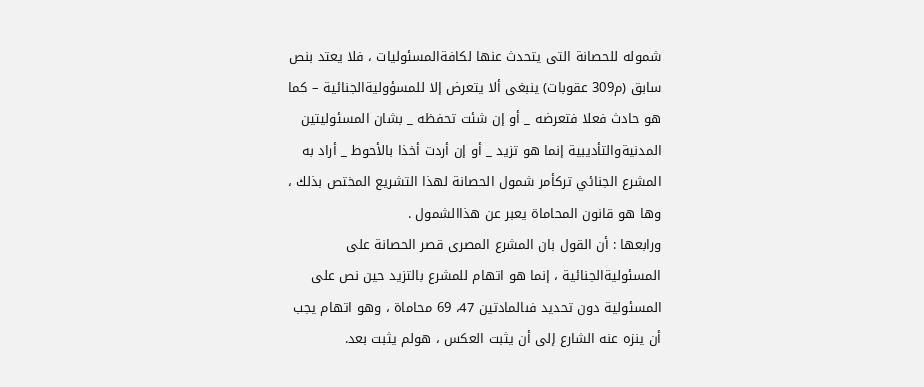شموله للحصانة التى يتحدث عنها لكافةالمسئوليات ، فلا يعتد بنص سابق (م309 عقوبات) ينبغى ألا يتعرض إلا للمسؤوليةالجنائية – كما هو حادث فعلا فتعرضه _ أو إن شئت تحفظه _ بشان المسئوليتين المدنيةوالتأديبية إنما هو تزيد _ أو إن أردت أخذا بالأحوط _ أراد به المشرع الجنائي تركأمر شمول الحصانة لهذا التشريع المختص بذلك ، وها هو قانون المحاماة يعبر عن هذاالشمول .
ورابعها : أن القول بان المشرع المصرى قصر الحصانة على المسئوليةالجنائية ، إنما هو اتهام للمشرع بالتزيد حين نص على المسئولية دون تحديد فىالمادتين 47، 69 محاماة ، وهو اتهام يجب أن ينزه عنه الشارع إلى أن يثبت العكس ، هولم يثبت بعد.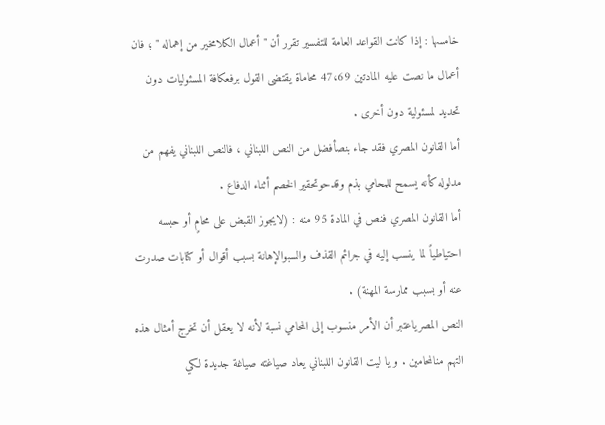خامسها : إذا كانت القواعد العامة للتفسير تقرر أن " أعمال الكلامخير من إهماله " ؛ فان أعمال ما نصت عليه المادتين 47،69 محاماة يقتضى القول برفعكافة المسئوليات دون تحديد لمسئولية دون أخرى .
أما القانون المصري فقد جاء بنصأفضل من النص اللبناني ، فالنص اللبناني يفهم من مدلوله كأنه يسمح للمحامي بذم وقدحوتحقير الخصم أثناء الدفاع .
أما القانون المصري فنص في المادة 95 منه : (لايجوز القبض على محامٍ أو حبسه احتياطياً لما ينسب إليه في جرائم القذف والسبوالإهانة بسبب أقوال أو كتابات صدرت عنه أو بسبب ممارسة المهنة) .
النص المصرياعتبر أن الأمر منسوب إلى المحامي نسبة لأنه لا يعقل أن تخرج أمثال هذه التهم منالمحامين . و يا ليت القانون اللبناني يعاد صياغته صياغة جديدة لكي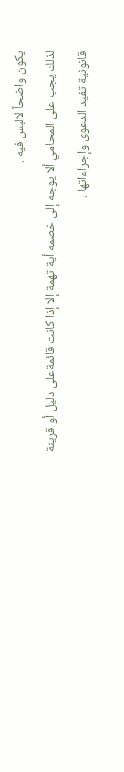يكون واضحاً لالبس فيه .
لذلك يجب على المحامي ألا يوجه إلى خصمه أية تهمة إلا إذا كانت قائمةعلى دليل أو قرينة قانونية تفيد الدعوى وإجراءاتها .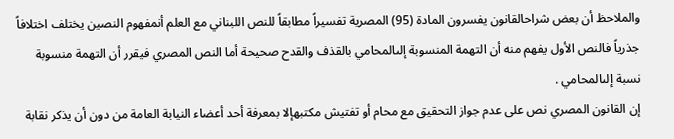والملاحظ أن بعض شراحالقانون يفسرون المادة (95) المصرية تفسيراً مطابقاً للنص اللبناني مع العلم أنمفهوم النصين يختلف اختلافاً جذرياً فالنص الأول يفهم منه أن التهمة المنسوبة إلىالمحامي بالقذف والقدح صحيحة أما النص المصري فيقرر أن التهمة منسوبة نسبة إلىالمحامي .
إن القانون المصري نص على عدم جواز التحقيق مع محام أو تفتيش مكتبهإلا بمعرفة أحد أعضاء النيابة العامة من دون أن يذكر نقابة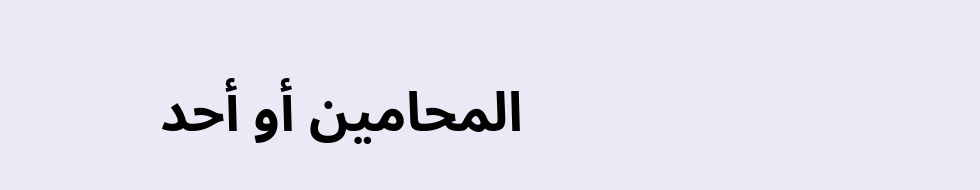المحامين أو أحد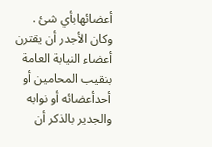أعضائهابأي شئ .
وكان الأجدر أن يقترن أعضاء النيابة العامة بنقيب المحامين أو أحدأعضائه أو نوابه والجدير بالذكر أن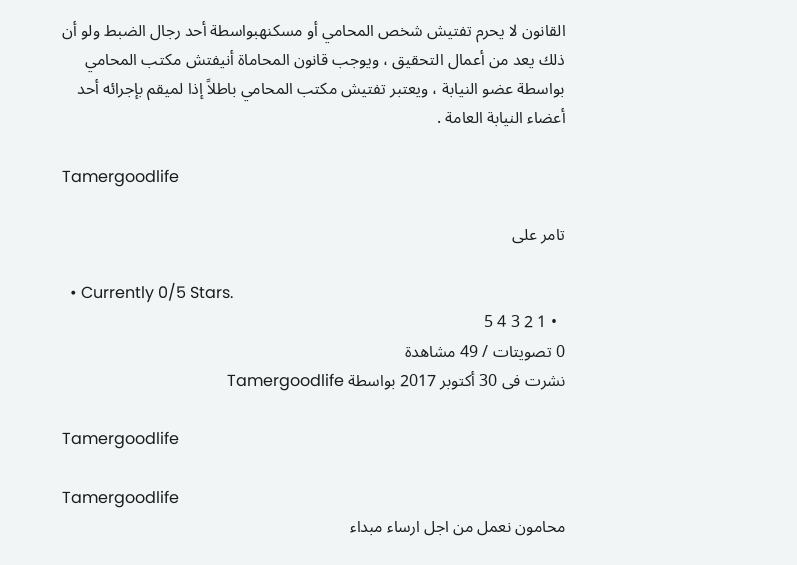القانون لا يحرم تفتيش شخص المحامي أو مسكنهبواسطة أحد رجال الضبط ولو أن ذلك يعد من أعمال التحقيق ، ويوجب قانون المحاماة أنيفتش مكتب المحامي بواسطة عضو النيابة ، ويعتبر تفتيش مكتب المحامي باطلاً إذا لميقم بإجرائه أحد أعضاء النيابة العامة .

Tamergoodlife

تامر على

  • Currently 0/5 Stars.
  • 1 2 3 4 5
0 تصويتات / 49 مشاهدة
نشرت فى 30 أكتوبر 2017 بواسطة Tamergoodlife

Tamergoodlife

Tamergoodlife
محامون نعمل من اجل ارساء مبداء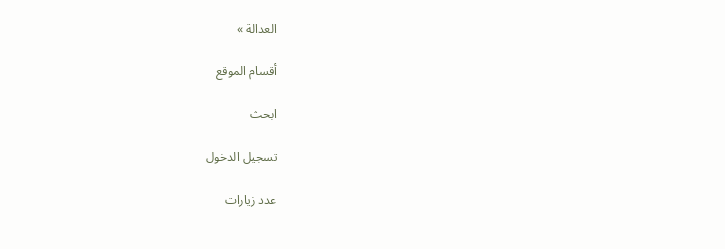العدالة »

أقسام الموقع

ابحث

تسجيل الدخول

عدد زيارات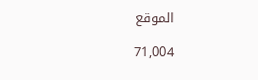الموقع

71,004